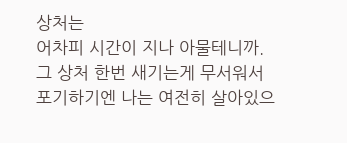상처는
어차피 시간이 지나 아물테니까.
그 상처 한번 새기는게 무서워서
포기하기엔 나는 여전히 살아있으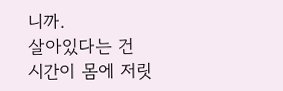니까.
살아있다는 건
시간이 몸에 저릿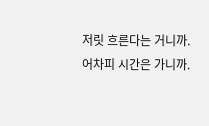저릿 흐른다는 거니까.
어차피 시간은 가니까.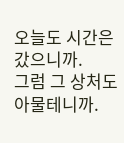오늘도 시간은 갔으니까.
그럼 그 상처도 아물테니까.